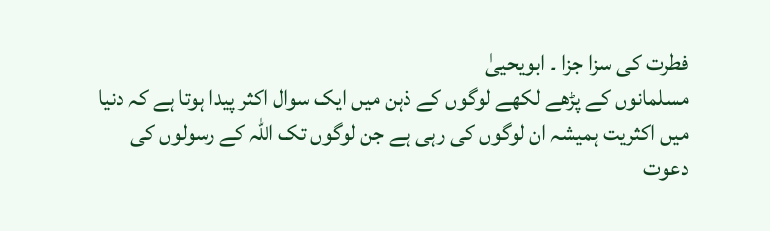فطرت کی سزا جزا ۔ ابویحییٰ
مسلمانوں کے پڑھے لکھے لوگوں کے ذہن میں ایک سوال اکثر پیدا ہوتا ہے کہ دنیا میں اکثریت ہمیشہ ان لوگوں کی رہی ہے جن لوگوں تک اللہ کے رسولوں کی دعوت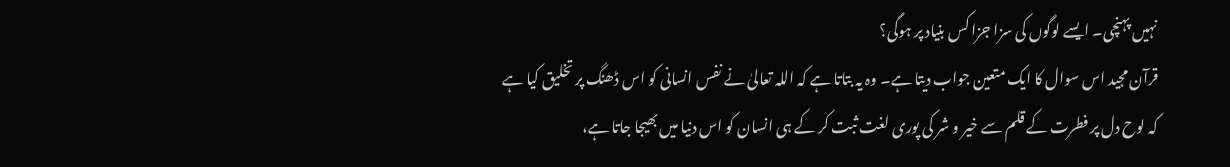نہیں پہنچی۔ ایسے لوگوں کی سزا جزا کس بنیاد پر ہوگی؟
قرآن مجید اس سوال کا ایک متعین جواب دیتا ہے۔ وہ یہ بتاتا ہے کہ اللہ تعالیٰ نے نفس انسانی کو اس ڈھنگ پر تخلیق کیا ہے کہ لوح دل پر فطرت کے قلم سے خیر و شر کی پوری لغت ثبت کر کے ہی انسان کو اس دنیا میں بھیجا جاتا ہے،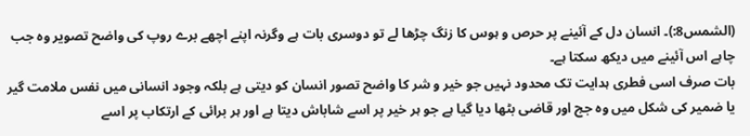(الشمس8:)۔ انسان دل کے آئینے پر حرص و ہوس کا زنگ چڑھا لے تو دوسری بات ہے وگرنہ اپنے اچھے برے روپ کی واضح تصویر وہ جب چاہے اس آئینے میں دیکھ سکتا ہے۔
بات صرف اسی فطری ہدایت تک محدود نہیں جو خیر و شر کا واضح تصور انسان کو دیتی ہے بلکہ وجود انسانی میں نفس ملامت گیر یا ضمیر کی شکل میں وہ جج اور قاضی بٹھا دیا گیا ہے جو ہر خیر پر اسے شاباش دیتا ہے اور ہر برائی کے ارتکاب پر اسے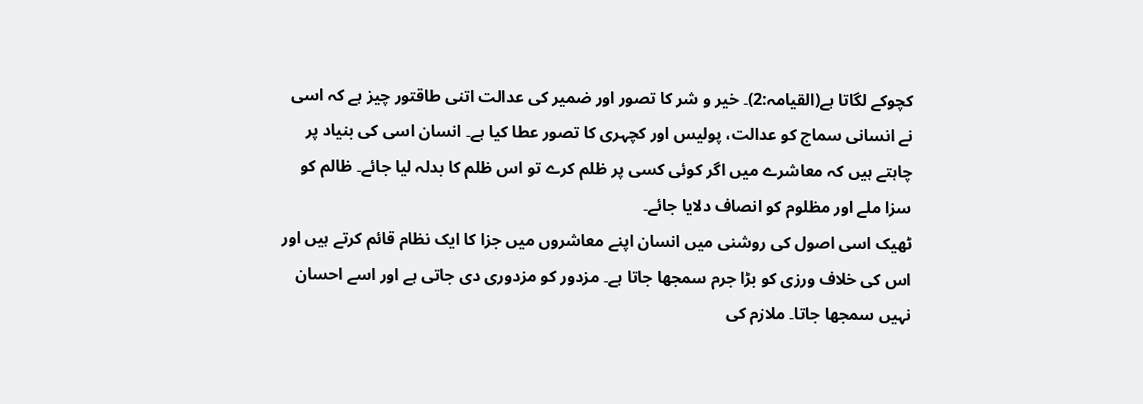کچوکے لگاتا ہے(القیامہ:2)۔ خیر و شر کا تصور اور ضمیر کی عدالت اتنی طاقتور چیز ہے کہ اسی نے انسانی سماج کو عدالت، پولیس اور کچہری کا تصور عطا کیا ہے۔ انسان اسی کی بنیاد پر چاہتے ہیں کہ معاشرے میں اگر کوئی کسی پر ظلم کرے تو اس ظلم کا بدلہ لیا جائے۔ ظالم کو سزا ملے اور مظلوم کو انصاف دلایا جائے۔
ٹھیک اسی اصول کی روشنی میں انسان اپنے معاشروں میں جزا کا ایک نظام قائم کرتے ہیں اور اس کی خلاف ورزی کو بڑا جرم سمجھا جاتا ہے۔ مزدور کو مزدوری دی جاتی ہے اور اسے احسان نہیں سمجھا جاتا۔ ملازم کی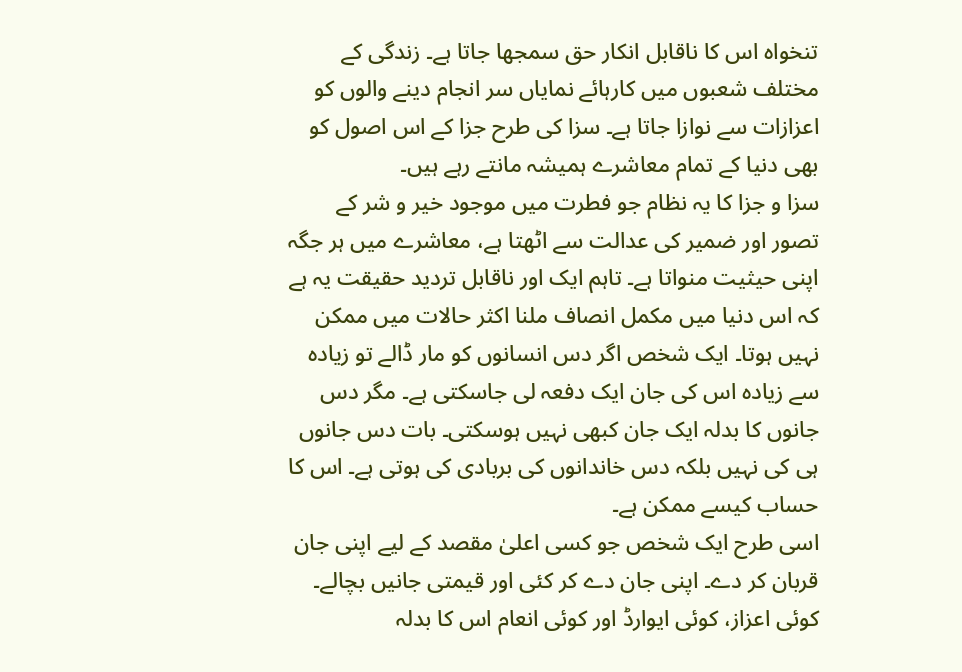تنخواہ اس کا ناقابل انکار حق سمجھا جاتا ہے۔ زندگی کے مختلف شعبوں میں کارہائے نمایاں سر انجام دینے والوں کو اعزازات سے نوازا جاتا ہے۔ سزا کی طرح جزا کے اس اصول کو بھی دنیا کے تمام معاشرے ہمیشہ مانتے رہے ہیں۔
سزا و جزا کا یہ نظام جو فطرت میں موجود خیر و شر کے تصور اور ضمیر کی عدالت سے اٹھتا ہے، معاشرے میں ہر جگہ اپنی حیثیت منواتا ہے۔ تاہم ایک اور ناقابل تردید حقیقت یہ ہے کہ اس دنیا میں مکمل انصاف ملنا اکثر حالات میں ممکن نہیں ہوتا۔ ایک شخص اگر دس انسانوں کو مار ڈالے تو زیادہ سے زیادہ اس کی جان ایک دفعہ لی جاسکتی ہے۔ مگر دس جانوں کا بدلہ ایک جان کبھی نہیں ہوسکتی۔ بات دس جانوں ہی کی نہیں بلکہ دس خاندانوں کی بربادی کی ہوتی ہے۔ اس کا حساب کیسے ممکن ہے۔
اسی طرح ایک شخص جو کسی اعلیٰ مقصد کے لیے اپنی جان قربان کر دے۔ اپنی جان دے کر کئی اور قیمتی جانیں بچالے۔ کوئی اعزاز، کوئی ایوارڈ اور کوئی انعام اس کا بدلہ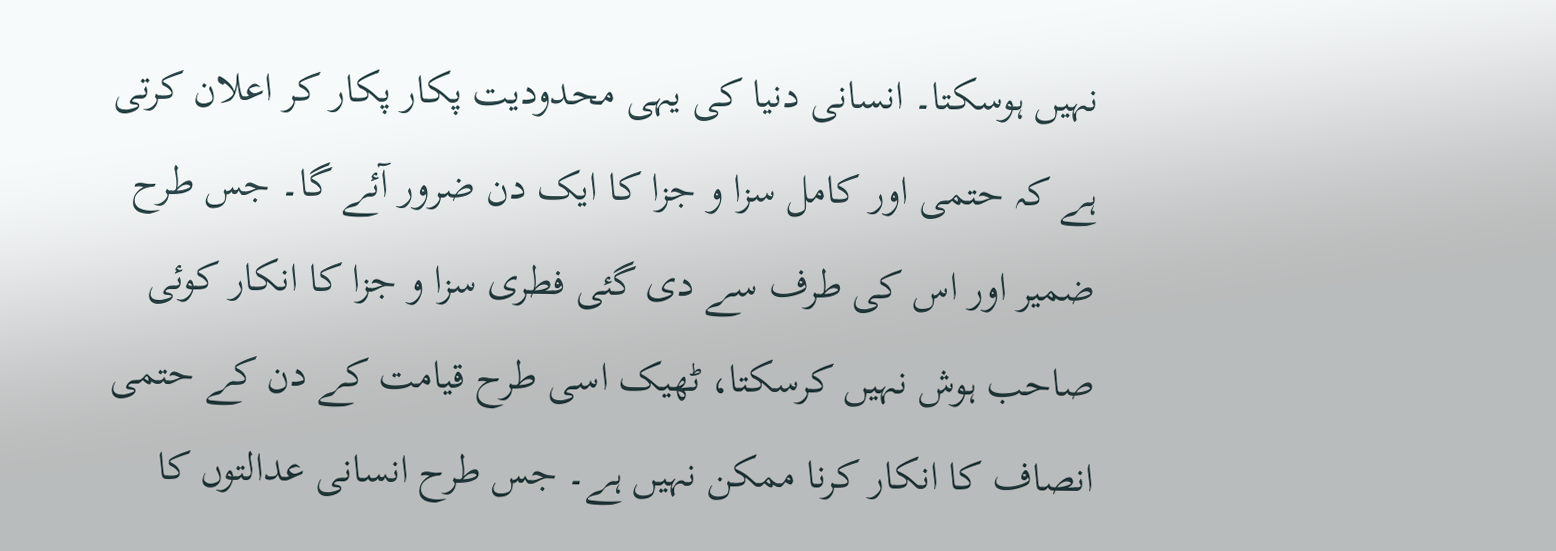نہیں ہوسکتا۔ انسانی دنیا کی یہی محدودیت پکار پکار کر اعلان کرتی ہے کہ حتمی اور کامل سزا و جزا کا ایک دن ضرور آئے گا۔ جس طرح ضمیر اور اس کی طرف سے دی گئی فطری سزا و جزا کا انکار کوئی صاحب ہوش نہیں کرسکتا، ٹھیک اسی طرح قیامت کے دن کے حتمی انصاف کا انکار کرنا ممکن نہیں ہے۔ جس طرح انسانی عدالتوں کا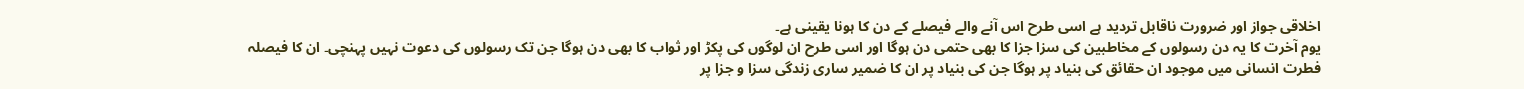اخلاقی جواز اور ضرورت ناقابل تردید ہے اسی طرح اس آنے والے فیصلے کے دن کا ہونا یقینی ہے۔
یوم آخرت کا یہ دن رسولوں کے مخاطبین کی سزا جزا کا بھی حتمی دن ہوگا اور اسی طرح ان لوگوں کی پکڑ اور ثواب کا بھی دن ہوگا جن تک رسولوں کی دعوت نہیں پہنچی۔ ان کا فیصلہ فطرت انسانی میں موجود ان حقائق کی بنیاد پر ہوگا جن کی بنیاد پر ان کا ضمیر ساری زندگی سزا و جزا پر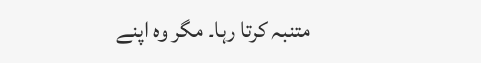متنبہ کرتا رہا۔ مگر وہ اپنے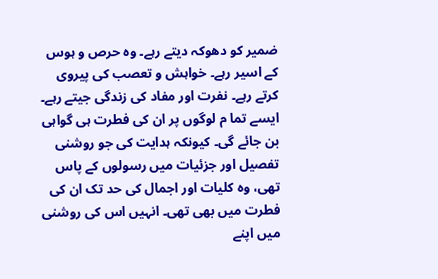ضمیر کو دھوکہ دیتے رہے۔ وہ حرص و ہوس کے اسیر رہے۔ خواہش و تعصب کی پیروی کرتے رہے۔ نفرت اور مفاد کی زندگی جیتے رہے۔
ایسے تما م لوگوں پر ان کی فطرت ہی گواہی بن جائے گی۔ کیونکہ ہدایت کی جو روشنی تفصیل اور جزئیات میں رسولوں کے پاس تھی، وہ کلیات اور اجمال کی حد تک ان کی فطرت میں بھی تھی۔ انہیں اس کی روشنی میں اپنے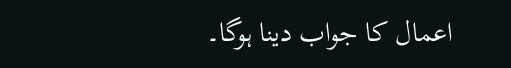اعمال کا جواب دینا ہوگا۔